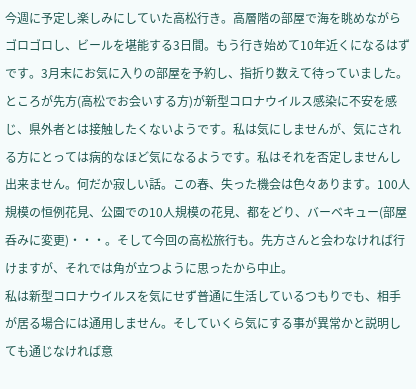今週に予定し楽しみにしていた高松行き。高層階の部屋で海を眺めながらゴロゴロし、ビールを堪能する3日間。もう行き始めて10年近くになるはずです。3月末にお気に入りの部屋を予約し、指折り数えて待っていました。
ところが先方(高松でお会いする方)が新型コロナウイルス感染に不安を感じ、県外者とは接触したくないようです。私は気にしませんが、気にされる方にとっては病的なほど気になるようです。私はそれを否定しませんし出来ません。何だか寂しい話。この春、失った機会は色々あります。100人規模の恒例花見、公園での10人規模の花見、都をどり、バーベキュー(部屋呑みに変更)・・・。そして今回の高松旅行も。先方さんと会わなければ行けますが、それでは角が立つように思ったから中止。
私は新型コロナウイルスを気にせず普通に生活しているつもりでも、相手が居る場合には通用しません。そしていくら気にする事が異常かと説明しても通じなければ意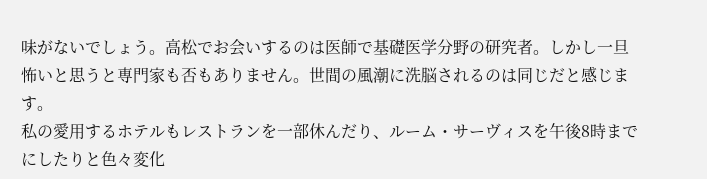味がないでしょう。高松でお会いするのは医師で基礎医学分野の研究者。しかし一旦怖いと思うと専門家も否もありません。世間の風潮に洗脳されるのは同じだと感じます。
私の愛用するホテルもレストランを一部休んだり、ルーム・サーヴィスを午後8時までにしたりと色々変化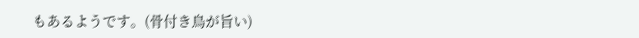もあるようです。(骨付き鳥が旨い)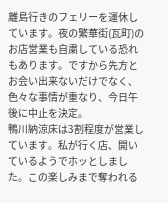離島行きのフェリーを運休しています。夜の繁華街(瓦町)のお店営業も自粛している恐れもあります。ですから先方とお会い出来ないだけでなく、色々な事情が重なり、今日午後に中止を決定。
鴨川納涼床は3割程度が営業しています。私が行く店、開いているようでホッとしました。この楽しみまで奪われる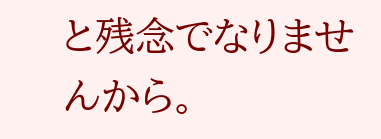と残念でなりませんから。